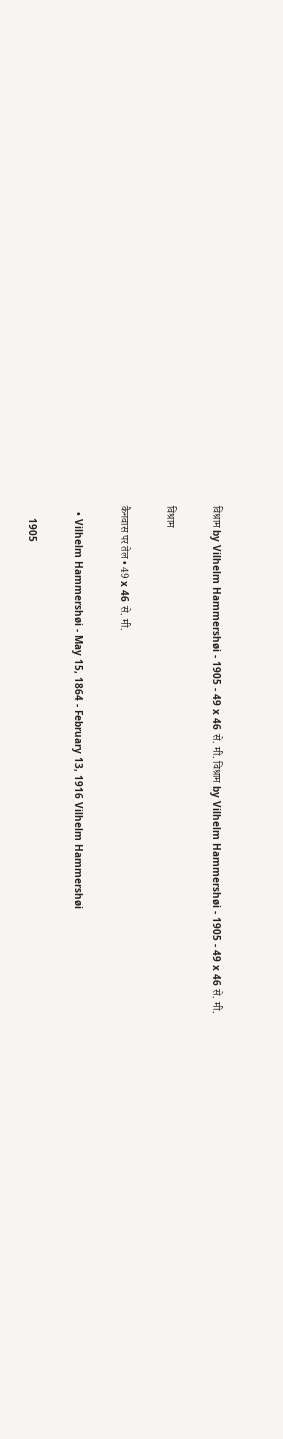विश्राम by Vilhelm Hammershøi - 1905 - 49 x 46 से. मी. विश्राम by Vilhelm Hammershøi - 1905 - 49 x 46 से. मी.

विश्राम

कैनवास पर तेल • 49 x 46 से. मी.

  • Vilhelm Hammershøi - May 15, 1864 - February 13, 1916 Vilhelm Hammershøi

    1905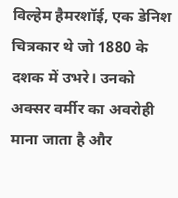विल्हेम हैमरशॉई, एक डेनिश चित्रकार थे जो 1880 के दशक में उभरे। उनको अक्सर वर्मीर का अवरोही माना जाता है और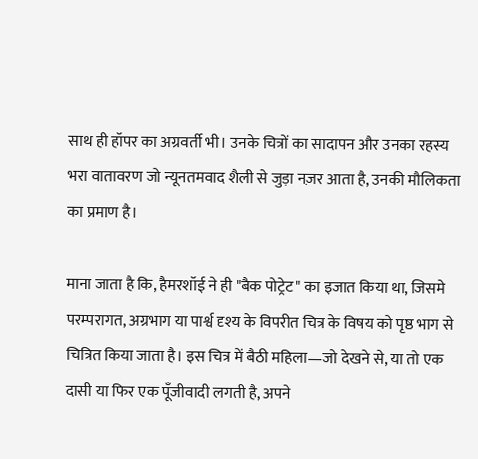साथ ही हॉपर का अग्रवर्ती भी। उनके चित्रों का सादापन और उनका रहस्य भरा वातावरण जो न्यूनतमवाद शैली से जुड़ा नज़र आता है, उनकी मौलिकता का प्रमाण है।

माना जाता है कि, हैमरशॉई ने ही "बैक पोट्रेट" का इजात किया था, जिसमे परम्परागत, अग्रभाग या पार्श्व दृश्य के विपरीत चित्र के विषय को पृष्ठ भाग से चित्रित किया जाता है। इस चित्र में बैठी महिला—जो देखने से, या तो एक दासी या फिर एक पूँजीवादी लगती है, अपने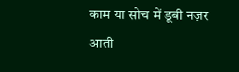काम या सोच में डूबी नज़र आती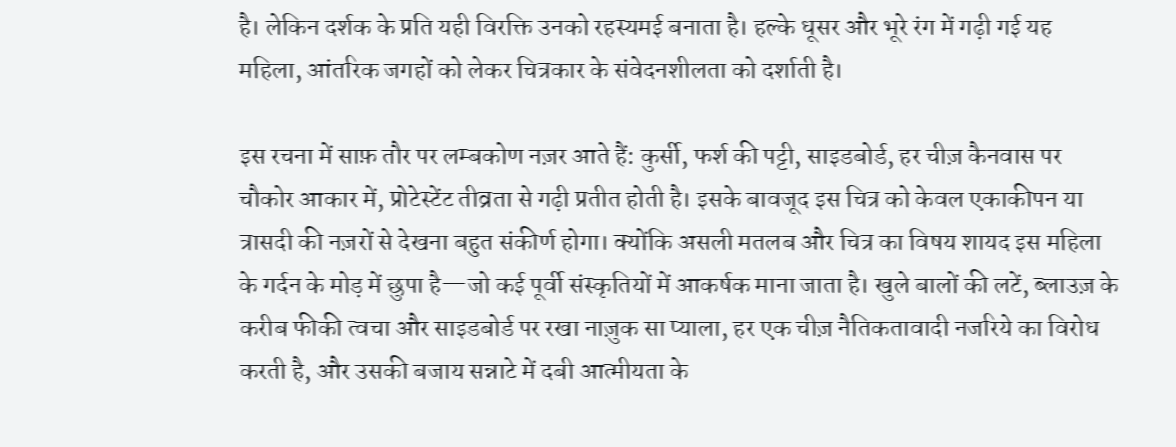है। लेकिन दर्शक के प्रति यही विरक्ति उनको रहस्यमई बनाता है। हल्के धूसर और भूरे रंग में गढ़ी गई यह महिला, आंतरिक जगहों को लेकर चित्रकार के संवेदनशीलता को दर्शाती है।

इस रचना में साफ़ तौर पर लम्बकोण नज़र आते हैं: कुर्सी, फर्श की पट्टी, साइडबोर्ड, हर चीज़ कैनवास पर चौकोर आकार में, प्रोटेस्टेंट तीव्रता से गढ़ी प्रतीत होती है। इसके बावजूद इस चित्र को केवल एकाकीपन या त्रासदी की नज़रों से देखना बहुत संकीर्ण होगा। क्योंकि असली मतलब और चित्र का विषय शायद इस महिला के गर्दन के मोड़ में छुपा है—जो कई पूर्वी संस्कृतियों में आकर्षक माना जाता है। खुले बालों की लटें, ब्लाउज़ के करीब फीकी त्वचा और साइडबोर्ड पर रखा नाज़ुक सा प्याला, हर एक चीज़ नैतिकतावादी नजरिये का विरोध करती है, और उसकी बजाय सन्नाटे में दबी आत्मीयता के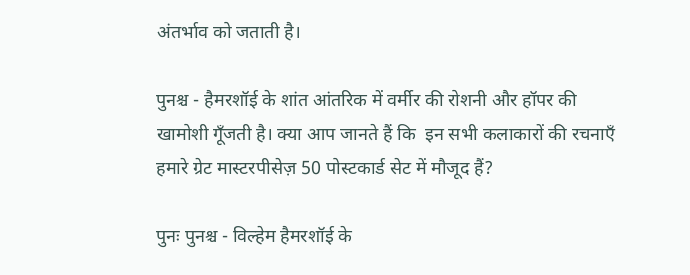अंतर्भाव को जताती है।

पुनश्च - हैमरशॉई के शांत आंतरिक में वर्मीर की रोशनी और हॉपर की खामोशी गूँजती है। क्या आप जानते हैं कि  इन सभी कलाकारों की रचनाएँ हमारे ग्रेट मास्टरपीसेज़ 50 पोस्टकार्ड सेट में मौजूद हैं?

पुनः पुनश्च - विल्हेम हैमरशॉई के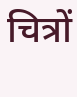चित्रों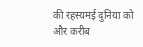की रहस्यमई दुनिया को और करीब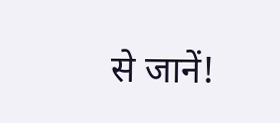से जानें!